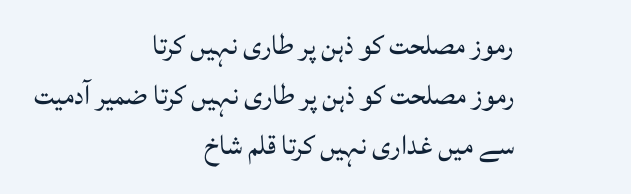رموز مصلحت کو ذہن پر طاری نہیں کرتا
رموز مصلحت کو ذہن پر طاری نہیں کرتا ضمیر آدمیت سے میں غداری نہیں کرتا قلم شاخ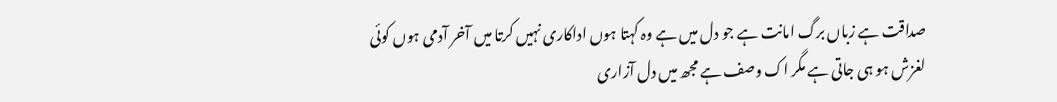صداقت ہے زباں برگ امانت ہے جو دل میں ہے وہ کہتا ہوں اداکاری نہیں کرتا میں آخر آدمی ہوں کوئی لغزش ہو ہی جاتی ہے مگر اک وصف ہے مجھ میں دل آزاری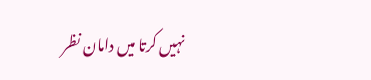نہیں کرتا میں دامان نظر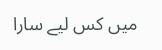میں کس لیے سارا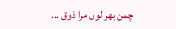چمن بھر لوں مرا ذوق ...